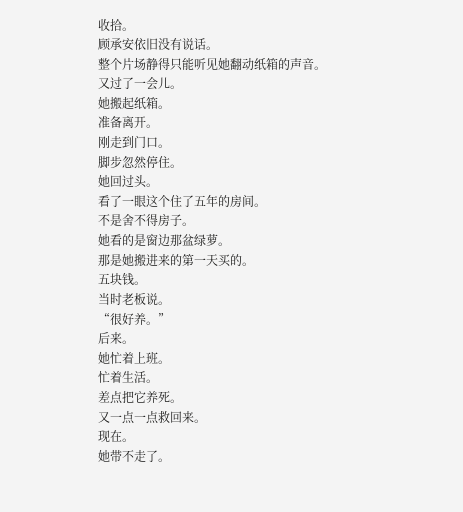收拾。
顾承安依旧没有说话。
整个片场静得只能听见她翻动纸箱的声音。
又过了一会儿。
她搬起纸箱。
准备离开。
刚走到门口。
脚步忽然停住。
她回过头。
看了一眼这个住了五年的房间。
不是舍不得房子。
她看的是窗边那盆绿萝。
那是她搬进来的第一天买的。
五块钱。
当时老板说。
“很好养。”
后来。
她忙着上班。
忙着生活。
差点把它养死。
又一点一点救回来。
现在。
她带不走了。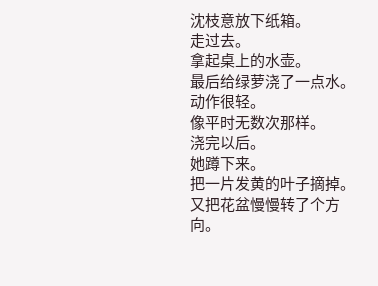沈枝意放下纸箱。
走过去。
拿起桌上的水壶。
最后给绿萝浇了一点水。
动作很轻。
像平时无数次那样。
浇完以后。
她蹲下来。
把一片发黄的叶子摘掉。
又把花盆慢慢转了个方向。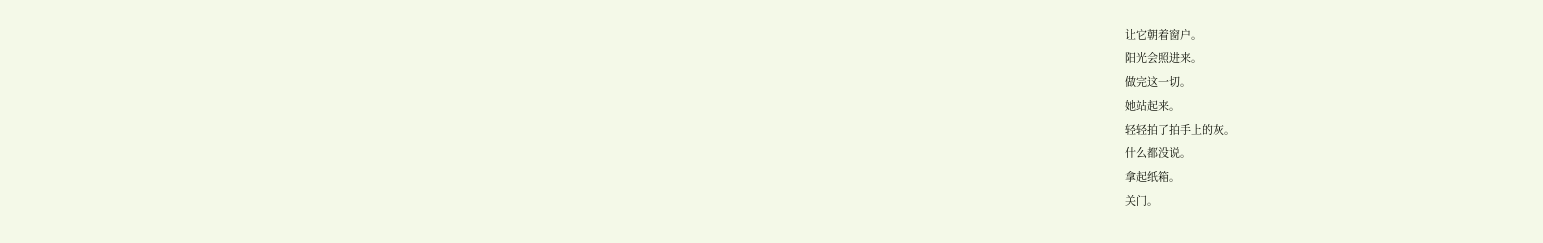让它朝着窗户。
阳光会照进来。
做完这一切。
她站起来。
轻轻拍了拍手上的灰。
什么都没说。
拿起纸箱。
关门。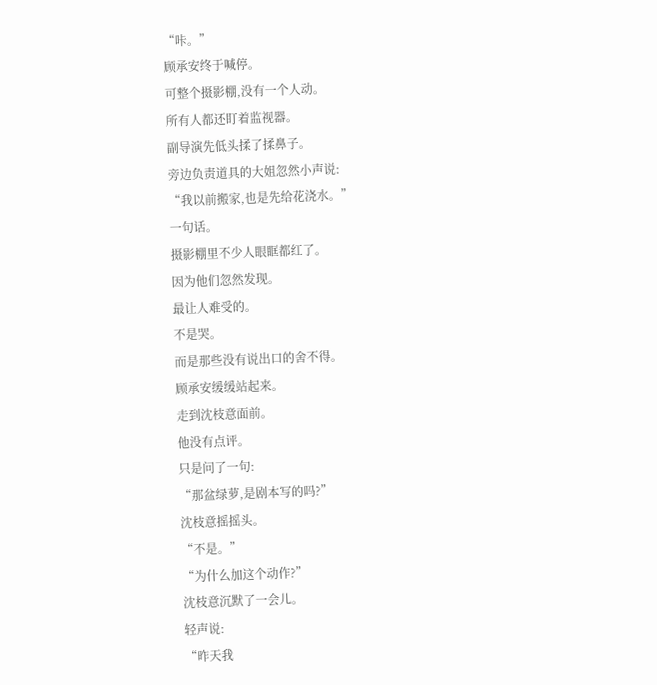“咔。”
顾承安终于喊停。
可整个摄影棚,没有一个人动。
所有人都还盯着监视器。
副导演先低头揉了揉鼻子。
旁边负责道具的大姐忽然小声说:
“我以前搬家,也是先给花浇水。”
一句话。
摄影棚里不少人眼眶都红了。
因为他们忽然发现。
最让人难受的。
不是哭。
而是那些没有说出口的舍不得。
顾承安缓缓站起来。
走到沈枝意面前。
他没有点评。
只是问了一句:
“那盆绿萝,是剧本写的吗?”
沈枝意摇摇头。
“不是。”
“为什么加这个动作?”
沈枝意沉默了一会儿。
轻声说:
“昨天我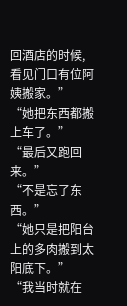回酒店的时候,看见门口有位阿姨搬家。”
“她把东西都搬上车了。”
“最后又跑回来。”
“不是忘了东西。”
“她只是把阳台上的多肉搬到太阳底下。”
“我当时就在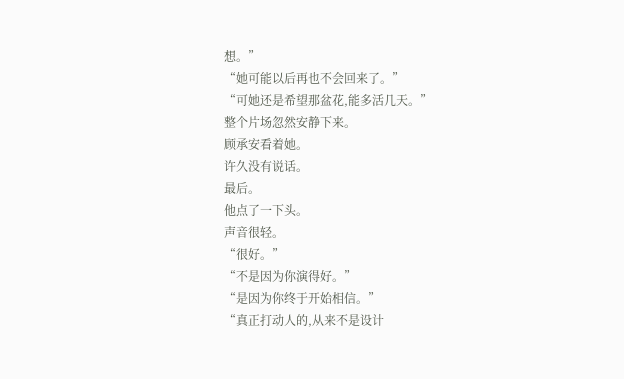想。”
“她可能以后再也不会回来了。”
“可她还是希望那盆花,能多活几天。”
整个片场忽然安静下来。
顾承安看着她。
许久没有说话。
最后。
他点了一下头。
声音很轻。
“很好。”
“不是因为你演得好。”
“是因为你终于开始相信。”
“真正打动人的,从来不是设计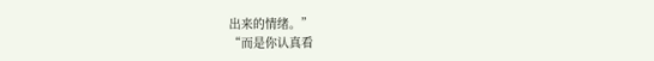出来的情绪。”
“而是你认真看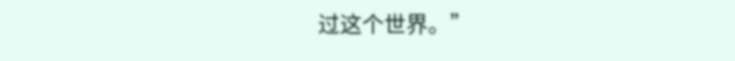过这个世界。”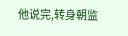他说完,转身朝监